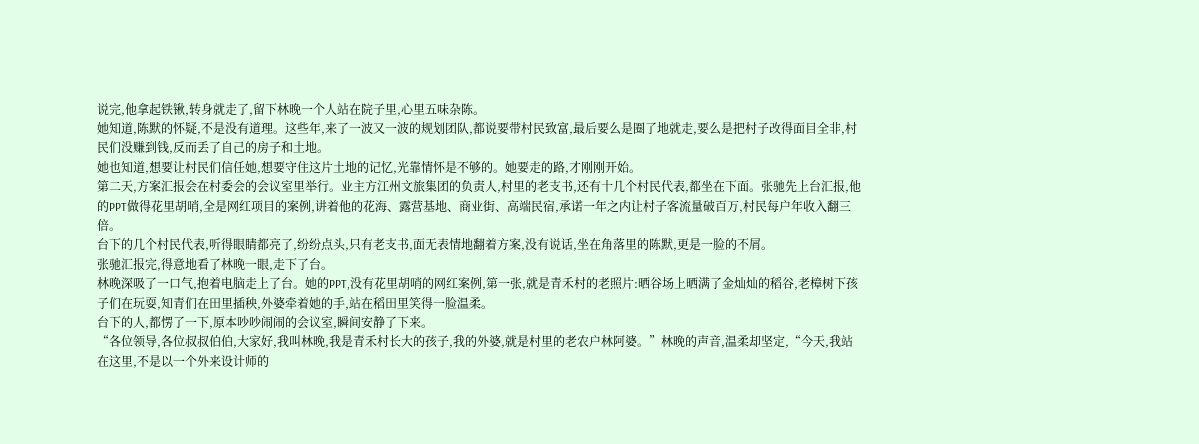说完,他拿起铁锹,转身就走了,留下林晚一个人站在院子里,心里五味杂陈。
她知道,陈默的怀疑,不是没有道理。这些年,来了一波又一波的规划团队,都说要带村民致富,最后要么是圈了地就走,要么是把村子改得面目全非,村民们没赚到钱,反而丢了自己的房子和土地。
她也知道,想要让村民们信任她,想要守住这片土地的记忆,光靠情怀是不够的。她要走的路,才刚刚开始。
第二天,方案汇报会在村委会的会议室里举行。业主方江州文旅集团的负责人,村里的老支书,还有十几个村民代表,都坐在下面。张驰先上台汇报,他的PPT做得花里胡哨,全是网红项目的案例,讲着他的花海、露营基地、商业街、高端民宿,承诺一年之内让村子客流量破百万,村民每户年收入翻三倍。
台下的几个村民代表,听得眼睛都亮了,纷纷点头,只有老支书,面无表情地翻着方案,没有说话,坐在角落里的陈默,更是一脸的不屑。
张驰汇报完,得意地看了林晚一眼,走下了台。
林晚深吸了一口气,抱着电脑走上了台。她的PPT,没有花里胡哨的网红案例,第一张,就是青禾村的老照片:晒谷场上晒满了金灿灿的稻谷,老樟树下孩子们在玩耍,知青们在田里插秧,外婆牵着她的手,站在稻田里笑得一脸温柔。
台下的人,都愣了一下,原本吵吵闹闹的会议室,瞬间安静了下来。
“各位领导,各位叔叔伯伯,大家好,我叫林晚,我是青禾村长大的孩子,我的外婆,就是村里的老农户林阿婆。”林晚的声音,温柔却坚定,“今天,我站在这里,不是以一个外来设计师的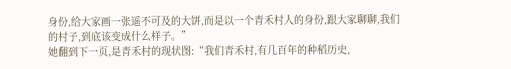身份,给大家画一张遥不可及的大饼,而是以一个青禾村人的身份,跟大家聊聊,我们的村子,到底该变成什么样子。”
她翻到下一页,是青禾村的现状图:“我们青禾村,有几百年的种稻历史,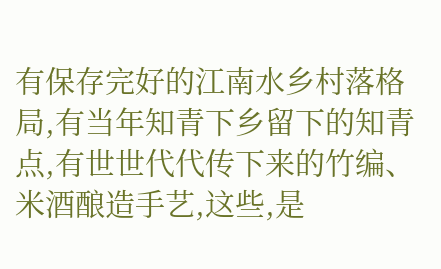有保存完好的江南水乡村落格局,有当年知青下乡留下的知青点,有世世代代传下来的竹编、米酒酿造手艺,这些,是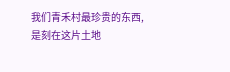我们青禾村最珍贵的东西,是刻在这片土地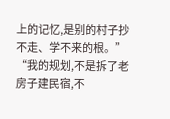上的记忆,是别的村子抄不走、学不来的根。”
“我的规划,不是拆了老房子建民宿,不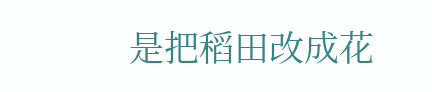是把稻田改成花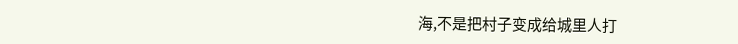海,不是把村子变成给城里人打